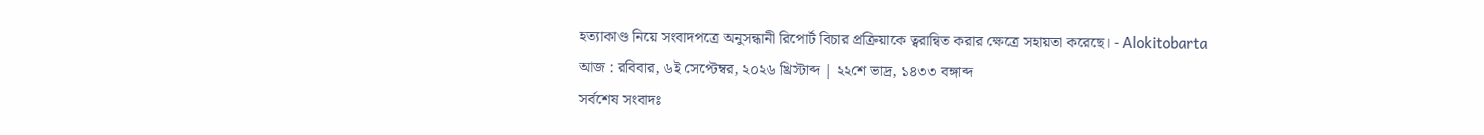হত্যাকাণ্ড নিয়ে সংবাদপত্রে অনুসন্ধানী রিপোর্ট বিচার প্রক্রিয়াকে ত্বরান্বিত করার ক্ষেত্রে সহায়তা করেছে। - Alokitobarta
আজ : রবিবার, ৬ই সেপ্টেম্বর, ২০২৬ খ্রিস্টাব্দ | ২২শে ভাদ্র, ১৪৩৩ বঙ্গাব্দ
সর্বশেষ সংবাদঃ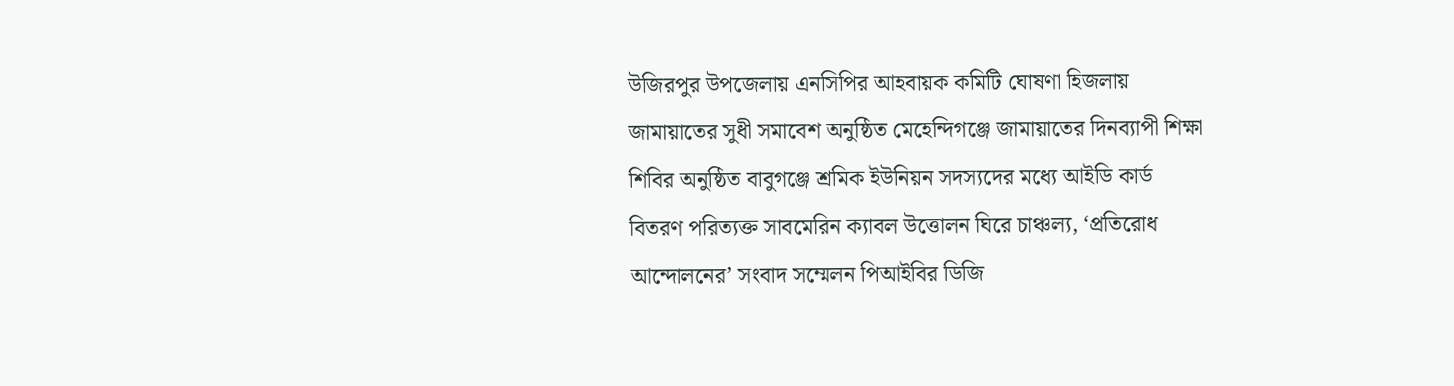উজিরপুর উপজেলায় এনসিপির আহবায়ক কমিটি ঘোষণা হিজলায় জামায়াতের সুধী সমাবেশ অনুষ্ঠিত মেহেন্দিগঞ্জে জামায়াতের দিনব্যাপী শিক্ষা শিবির অনুষ্ঠিত বাবুগঞ্জে শ্রমিক ইউনিয়ন সদস্যদের মধ্যে আইডি কার্ড বিতরণ পরিত্যক্ত সাবমেরিন ক্যাবল উত্তোলন ঘিরে চাঞ্চল্য, ‘প্রতিরোধ আন্দোলনের’ সংবাদ সম্মেলন পিআইবির ডিজি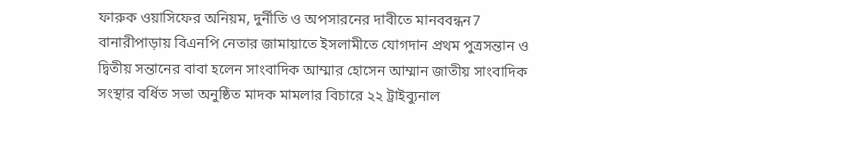ফারুক ওয়াসিফের অনিয়ম, দুর্নীতি ও অপসারনের দাবীতে মানববন্ধন7 বানারীপাড়ায় বিএনপি নেতার জামায়াতে ইসলামীতে যোগদান প্রথম পুত্রসন্তান ও দ্বিতীয় সন্তানের বাবা হলেন সাংবাদিক আম্মার হোসেন আম্মান জাতীয় সাংবাদিক সংস্থার বর্ধিত সভা অনুষ্ঠিত মাদক মামলার বিচারে ২২ ট্রাইব্যুনাল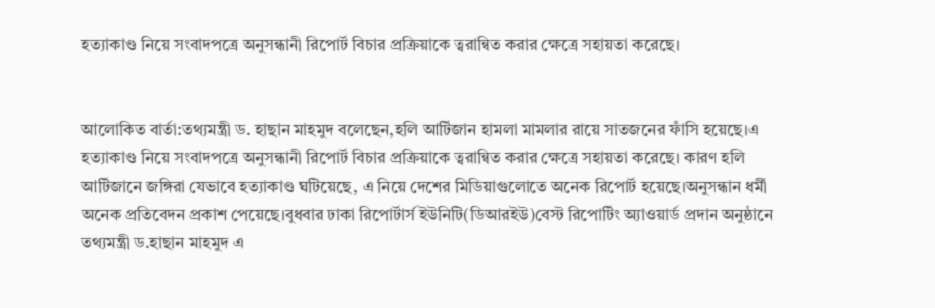হত্যাকাণ্ড নিয়ে সংবাদপত্রে অনুসন্ধানী রিপোর্ট বিচার প্রক্রিয়াকে ত্বরান্বিত করার ক্ষেত্রে সহায়তা করেছে।


আলোকিত বার্তা:তথ্যমন্ত্রী ড. হাছান মাহমুদ বলেছেন,হলি আর্টিজান হামলা মামলার রায়ে সাতজনের ফাঁসি হয়েছে।এ হত্যাকাণ্ড নিয়ে সংবাদপত্রে অনুসন্ধানী রিপোর্ট বিচার প্রক্রিয়াকে ত্বরান্বিত করার ক্ষেত্রে সহায়তা করেছে। কারণ হলি আর্টিজানে জঙ্গিরা যেভাবে হত্যাকাণ্ড ঘটিয়েছে, এ নিয়ে দেশের মিডিয়াগুলোতে অনেক রিপোর্ট হয়েছে।অনুসন্ধান ধর্মী অনেক প্রতিবেদন প্রকাশ পেয়েছে।বুধবার ঢাকা রিপোর্টার্স ইউনিটি(ডিআরইউ)বেস্ট রিপোর্টিং অ্যাওয়ার্ড প্রদান অনুষ্ঠানে তথ্যমন্ত্রী ড.হাছান মাহমুদ এ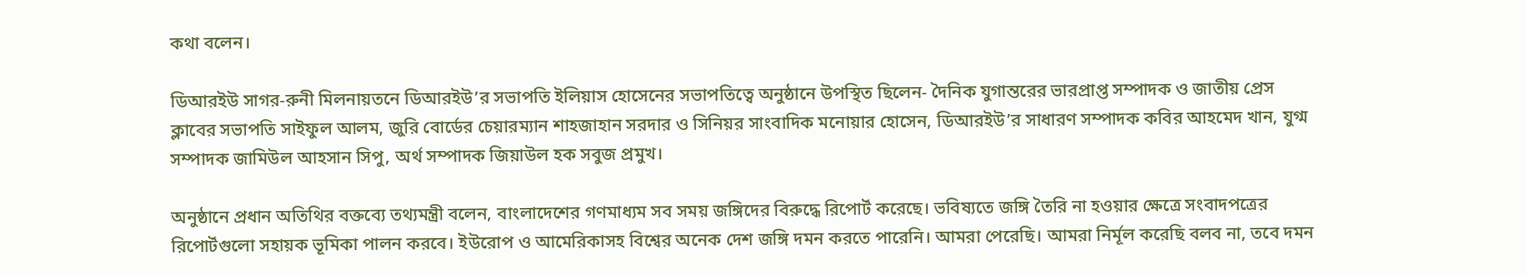কথা বলেন।

ডিআরইউ সাগর-রুনী মিলনায়তনে ডিআরইউ’র সভাপতি ইলিয়াস হোসেনের সভাপতিত্বে অনুষ্ঠানে উপস্থিত ছিলেন- দৈনিক যুগান্তরের ভারপ্রাপ্ত সম্পাদক ও জাতীয় প্রেস ক্লাবের সভাপতি সাইফুল আলম, জুরি বোর্ডের চেয়ারম্যান শাহজাহান সরদার ও সিনিয়র সাংবাদিক মনোয়ার হোসেন, ডিআরইউ’র সাধারণ সম্পাদক কবির আহমেদ খান, যুগ্ম সম্পাদক জামিউল আহসান সিপু, অর্থ সম্পাদক জিয়াউল হক সবুজ প্রমুখ।

অনুষ্ঠানে প্রধান অতিথির বক্তব্যে তথ্যমন্ত্রী বলেন, বাংলাদেশের গণমাধ্যম সব সময় জঙ্গিদের বিরুদ্ধে রিপোর্ট করেছে। ভবিষ্যতে জঙ্গি তৈরি না হওয়ার ক্ষেত্রে সংবাদপত্রের রিপোর্টগুলো সহায়ক ভূমিকা পালন করবে। ইউরোপ ও আমেরিকাসহ বিশ্বের অনেক দেশ জঙ্গি দমন করতে পারেনি। আমরা পেরেছি। আমরা নির্মূল করেছি বলব না, তবে দমন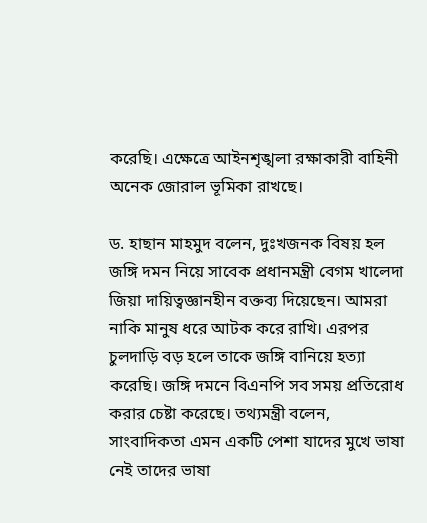করেছি। এক্ষেত্রে আইনশৃঙ্খলা রক্ষাকারী বাহিনী অনেক জোরাল ভূমিকা রাখছে।

ড. হাছান মাহমুদ বলেন, দুঃখজনক বিষয় হল জঙ্গি দমন নিয়ে সাবেক প্রধানমন্ত্রী বেগম খালেদা জিয়া দায়িত্বজ্ঞানহীন বক্তব্য দিয়েছেন। আমরা নাকি মানুষ ধরে আটক করে রাখি। এরপর চুলদাড়ি বড় হলে তাকে জঙ্গি বানিয়ে হত্যা করেছি। জঙ্গি দমনে বিএনপি সব সময় প্রতিরোধ করার চেষ্টা করেছে। তথ্যমন্ত্রী বলেন, সাংবাদিকতা এমন একটি পেশা যাদের মুখে ভাষা নেই তাদের ভাষা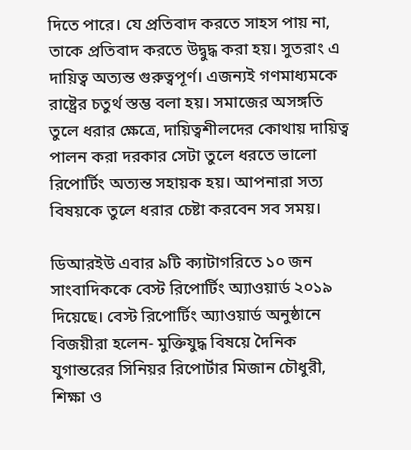দিতে পারে। যে প্রতিবাদ করতে সাহস পায় না, তাকে প্রতিবাদ করতে উদ্বুদ্ধ করা হয়। সুতরাং এ দায়িত্ব অত্যন্ত গুরুত্বপূর্ণ। এজন্যই গণমাধ্যমকে রাষ্ট্রের চতুর্থ স্তম্ভ বলা হয়। সমাজের অসঙ্গতি তুলে ধরার ক্ষেত্রে, দায়িত্বশীলদের কোথায় দায়িত্ব পালন করা দরকার সেটা তুলে ধরতে ভালো রিপোর্টিং অত্যন্ত সহায়ক হয়। আপনারা সত্য বিষয়কে তুলে ধরার চেষ্টা করবেন সব সময়।

ডিআরইউ এবার ৯টি ক্যাটাগরিতে ১০ জন সাংবাদিককে বেস্ট রিপোর্টিং অ্যাওয়ার্ড ২০১৯ দিয়েছে। বেস্ট রিপোর্টিং অ্যাওয়ার্ড অনুষ্ঠানে বিজয়ীরা হলেন- মুক্তিযুদ্ধ বিষয়ে দৈনিক যুগান্তরের সিনিয়র রিপোর্টার মিজান চৌধুরী, শিক্ষা ও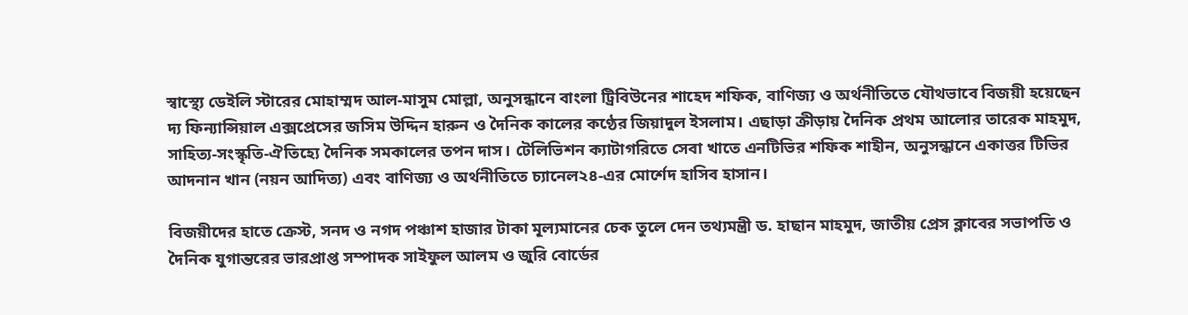স্বাস্থ্যে ডেইলি স্টারের মোহাম্মদ আল-মাসুম মোল্লা, অনুসন্ধানে বাংলা ট্রিবিউনের শাহেদ শফিক, বাণিজ্য ও অর্থনীতিতে যৌথভাবে বিজয়ী হয়েছেন দ্য ফিন্যান্সিয়াল এক্সপ্রেসের জসিম উদ্দিন হারুন ও দৈনিক কালের কণ্ঠের জিয়াদুল ইসলাম। এছাড়া ক্রীড়ায় দৈনিক প্রথম আলোর তারেক মাহমুদ, সাহিত্য-সংস্কৃতি-ঐতিহ্যে দৈনিক সমকালের তপন দাস। টেলিভিশন ক্যাটাগরিতে সেবা খাতে এনটিভির শফিক শাহীন, অনুসন্ধানে একাত্তর টিভির আদনান খান (নয়ন আদিত্য) এবং বাণিজ্য ও অর্থনীতিতে চ্যানেল২৪-এর মোর্শেদ হাসিব হাসান।

বিজয়ীদের হাতে ক্রেস্ট, সনদ ও নগদ পঞ্চাশ হাজার টাকা মূল্যমানের চেক তুলে দেন তথ্যমন্ত্রী ড. হাছান মাহমুদ, জাতীয় প্রেস ক্লাবের সভাপতি ও দৈনিক যুগান্তরের ভারপ্রাপ্ত সম্পাদক সাইফুল আলম ও জুরি বোর্ডের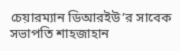চেয়ারম্যান ডিআরইউ’র সাবেক সভাপতি শাহজাহান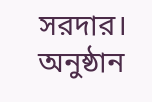সরদার। অনুষ্ঠান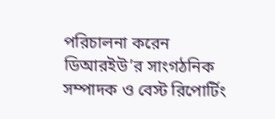পরিচালনা করেন ডিআরইউ’র সাংগঠনিক সম্পাদক ও বেস্ট রিপোর্টিং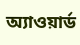অ্যাওয়ার্ড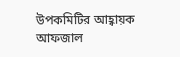উপকমিটির আহ্বায়ক আফজাল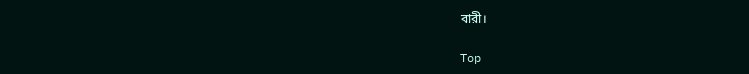বারী।

Top